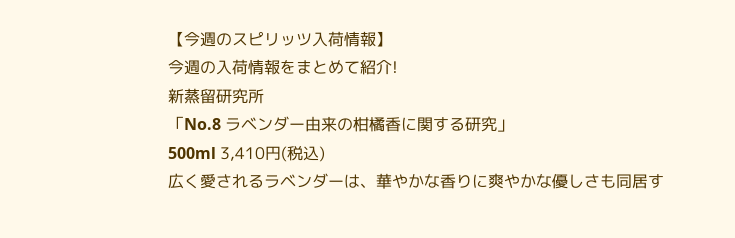【今週のスピリッツ入荷情報】
今週の入荷情報をまとめて紹介!
新蒸留研究所
「No.8 ラベンダー由来の柑橘香に関する研究」
500ml 3,410円(税込)
広く愛されるラベンダーは、華やかな香りに爽やかな優しさも同居す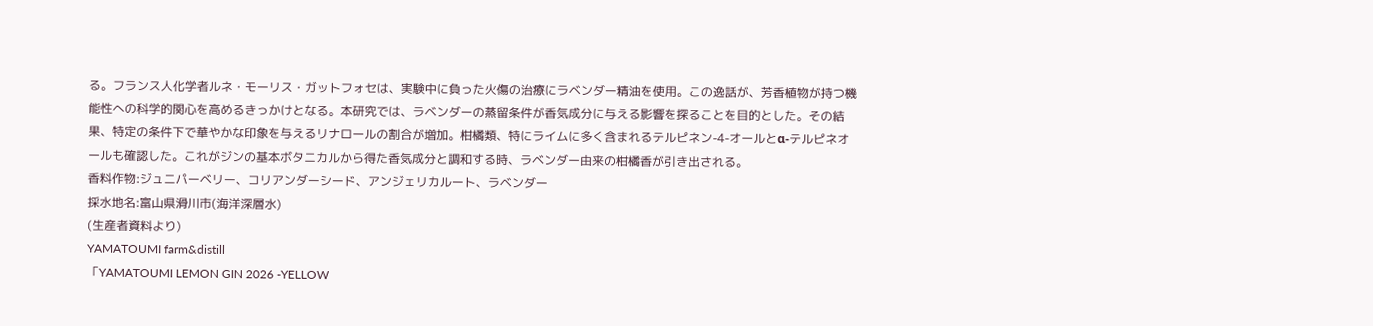る。フランス人化学者ルネ・モーリス・ガットフォセは、実験中に負った火傷の治療にラベンダー精油を使用。この逸話が、芳香植物が持つ機能性への科学的関心を高めるきっかけとなる。本研究では、ラベンダーの蒸留条件が香気成分に与える影響を探ることを目的とした。その結果、特定の条件下で華やかな印象を与えるリナロールの割合が増加。柑橘類、特にライムに多く含まれるテルピネン-4-オールとα-テルピネオールも確認した。これがジンの基本ボタニカルから得た香気成分と調和する時、ラベンダー由来の柑橘香が引き出される。
香料作物:ジュニパーベリー、コリアンダーシード、アンジェリカルート、ラベンダー
採水地名:富山県滑川市(海洋深層水)
(生産者資料より)
YAMATOUMI farm&distill
「YAMATOUMI LEMON GIN 2026 -YELLOW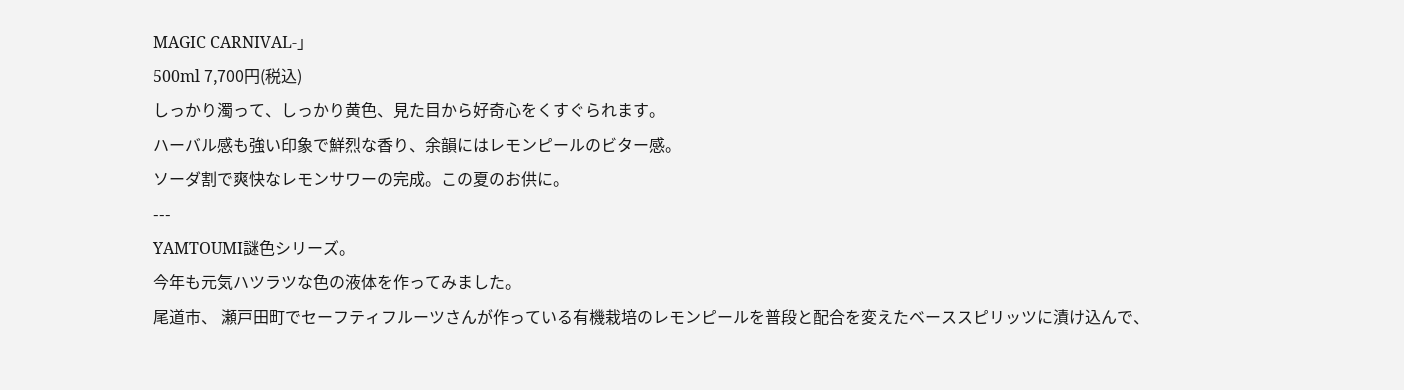MAGIC CARNIVAL-」
500ml 7,700円(税込)
しっかり濁って、しっかり黄色、見た目から好奇心をくすぐられます。
ハーバル感も強い印象で鮮烈な香り、余韻にはレモンピールのビター感。
ソーダ割で爽快なレモンサワーの完成。この夏のお供に。
---
YAMTOUMI謎色シリーズ。
今年も元気ハツラツな色の液体を作ってみました。
尾道市、 瀬戸田町でセーフティフルーツさんが作っている有機栽培のレモンピールを普段と配合を変えたベーススピリッツに漬け込んで、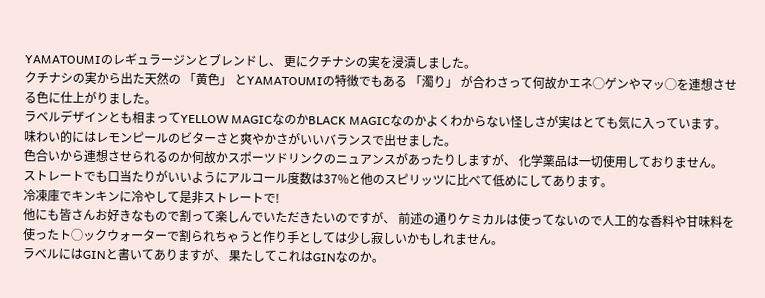YAMATOUMIのレギュラージンとブレンドし、 更にクチナシの実を浸漬しました。
クチナシの実から出た天然の 「黄色」 とYAMATOUMIの特徴でもある 「濁り」 が合わさって何故かエネ◯ゲンやマッ◯を連想させる色に仕上がりました。
ラベルデザインとも相まってYELLOW MAGICなのかBLACK MAGICなのかよくわからない怪しさが実はとても気に入っています。
味わい的にはレモンピールのビターさと爽やかさがいいバランスで出せました。
色合いから連想させられるのか何故かスポーツドリンクのニュアンスがあったりしますが、 化学薬品は一切使用しておりません。
ストレートでも口当たりがいいようにアルコール度数は37%と他のスピリッツに比べて低めにしてあります。
冷凍庫でキンキンに冷やして是非ストレートで!
他にも皆さんお好きなもので割って楽しんでいただきたいのですが、 前述の通りケミカルは使ってないので人工的な香料や甘味料を使ったト◯ックウォーターで割られちゃうと作り手としては少し寂しいかもしれません。
ラベルにはGINと書いてありますが、 果たしてこれはGINなのか。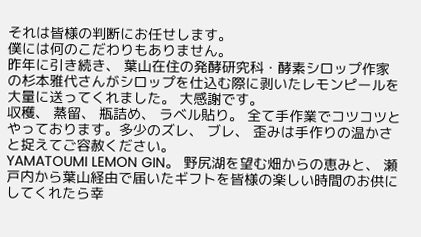それは皆様の判断にお任せします。
僕には何のこだわりもありません。
昨年に引き続き、 葉山在住の発酵研究科・酵素シロップ作家の杉本雅代さんがシロップを仕込む際に剥いたレモンピールを大量に送ってくれました。 大感謝です。
収穫、 蒸留、 瓶詰め、 ラベル貼り。 全て手作業でコツコツとやっております。多少のズレ、 ブレ、 歪みは手作りの温かさと捉えてご容赦ください。
YAMATOUMI LEMON GIN。 野尻湖を望む畑からの恵みと、 瀬戸内から葉山経由で届いたギフトを皆様の楽しい時間のお供にしてくれたら幸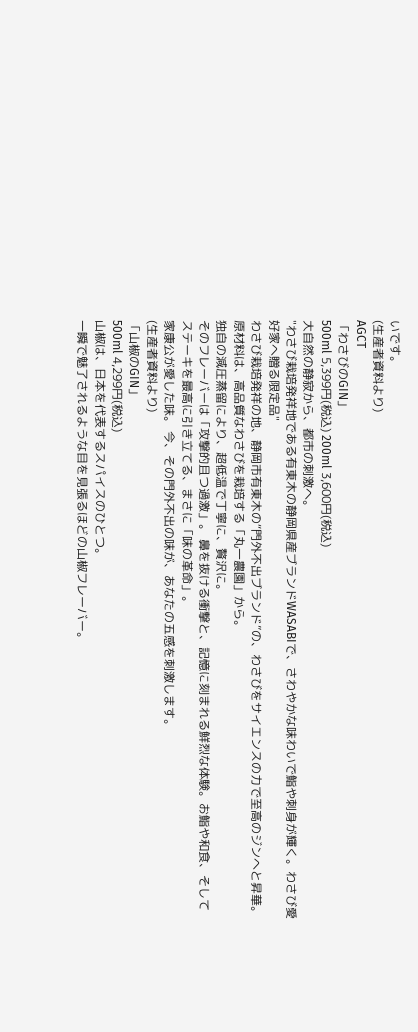いです。
(生産者資料より)
AGCT
「わさびのGIN」
500ml 5,399円(税込) 200ml 3,600円(税込)
大自然の静寂から、都市の刺激へ。
"わさび栽培発祥地である有東木の静岡県産ブランドWASABIで、さわやかな味わいで鮨や刺身が輝く。わさび愛好家へ贈る限定品"
わさび栽培発祥の地、静岡市有東木の“門外不出ブランド”の、わさびをサイエンスの力で至高のジンへと昇華。原材料は、高品質なわさびを栽培する「丸一農園」から。
独自の減圧蒸留により、超低温で丁寧に、贅沢に。
そのフレーバーは「攻撃的且つ過激」。 鼻を抜ける衝撃と、記憶に刻まれる鮮烈な体験。お鮨や和食、そしてステーキを最高に引き立てる、まさに「味の革命」。
家康公が愛した味。 今、その門外不出の味が、あなたの五感を刺激します。
(生産者資料より)
「山椒のGIN」
500ml 4,299円(税込)
山椒は、日本を代表するスパイスのひとつ。
一瞬で魅了されるような目を見張るほどの山椒フレーバー。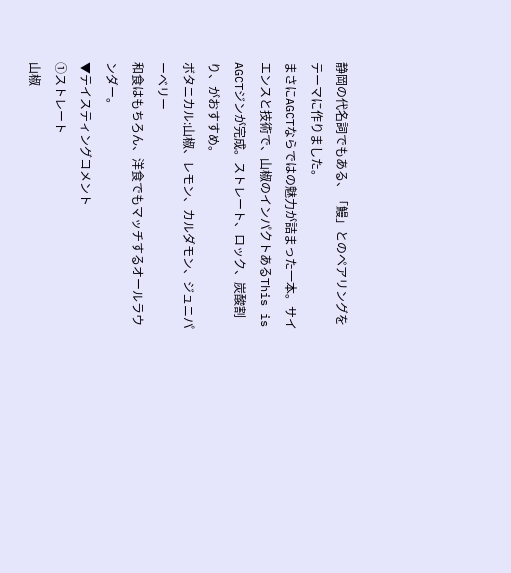静岡の代名詞でもある、「鰻」とのペアリングをテーマに作りました。
まさにAGCTならではの魅力が詰まった一本。サイエンスと技術で、山椒のインパクトあるThis is AGCTジンが完成。ストレート、ロック、炭酸割り、がおすすめ。
ボタニカル:山椒、レモン、カルダモン、ジュニパーベリー
和食はもちろん、洋食でもマッチするオールラウンダー。
▼テイスティングコメント
①ストレート
山椒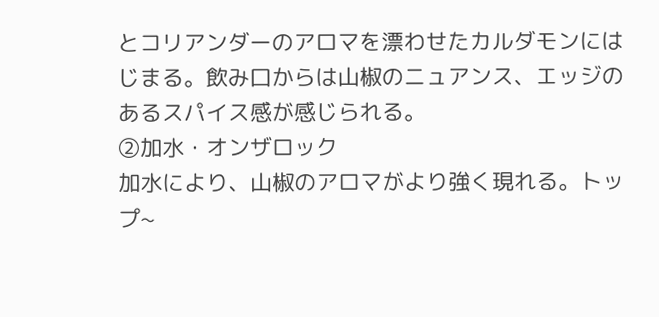とコリアンダーのアロマを漂わせたカルダモンにはじまる。飲み口からは山椒のニュアンス、エッジのあるスパイス感が感じられる。
②加水・オンザロック
加水により、山椒のアロマがより強く現れる。トップ~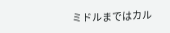ミドルまではカル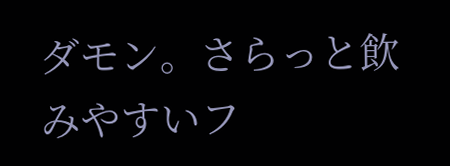ダモン。さらっと飲みやすいフ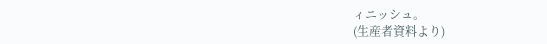ィニッシュ。
(生産者資料より)